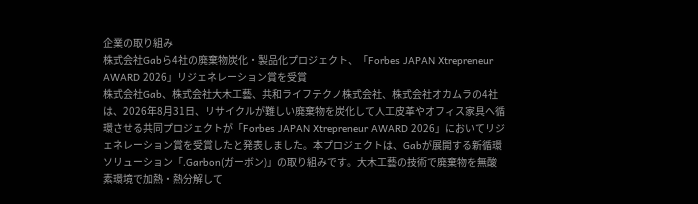企業の取り組み
株式会社Gabら4社の廃棄物炭化・製品化プロジェクト、「Forbes JAPAN Xtrepreneur AWARD 2026」リジェネレーション賞を受賞
株式会社Gab、株式会社大木工藝、共和ライフテクノ株式会社、株式会社オカムラの4社は、2026年8月31日、リサイクルが難しい廃棄物を炭化して人工皮革やオフィス家具へ循環させる共同プロジェクトが「Forbes JAPAN Xtrepreneur AWARD 2026」においてリジェネレーション賞を受賞したと発表しました。本プロジェクトは、Gabが展開する新循環ソリューション「.Garbon(ガーボン)」の取り組みです。大木工藝の技術で廃棄物を無酸素環境で加熱・熱分解して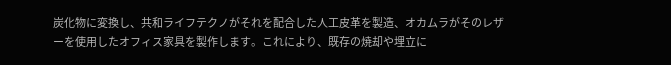炭化物に変換し、共和ライフテクノがそれを配合した人工皮革を製造、オカムラがそのレザーを使用したオフィス家具を製作します。これにより、既存の焼却や埋立に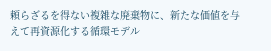頼らざるを得ない複雑な廃棄物に、新たな価値を与えて再資源化する循環モデル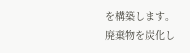を構築します。
廃棄物を炭化し